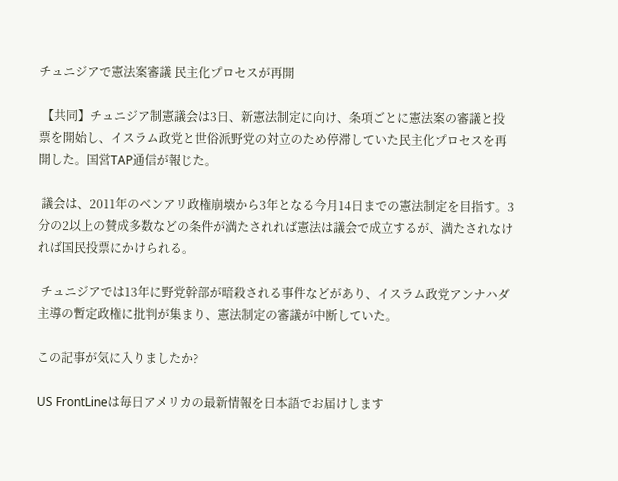チュニジアで憲法案審議 民主化プロセスが再開

 【共同】チュニジア制憲議会は3日、新憲法制定に向け、条項ごとに憲法案の審議と投票を開始し、イスラム政党と世俗派野党の対立のため停滞していた民主化プロセスを再開した。国営TAP通信が報じた。

 議会は、2011年のベンアリ政権崩壊から3年となる今月14日までの憲法制定を目指す。3分の2以上の賛成多数などの条件が満たされれば憲法は議会で成立するが、満たされなければ国民投票にかけられる。

 チュニジアでは13年に野党幹部が暗殺される事件などがあり、イスラム政党アンナハダ主導の暫定政権に批判が集まり、憲法制定の審議が中断していた。

この記事が気に入りましたか?

US FrontLineは毎日アメリカの最新情報を日本語でお届けします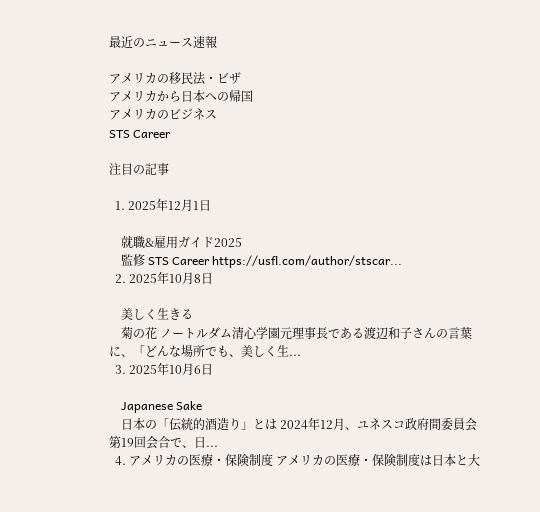最近のニュース速報

アメリカの移民法・ビザ
アメリカから日本への帰国
アメリカのビジネス
STS Career

注目の記事

  1. 2025年12月1日

    就職&雇用ガイド2025
    監修 STS Career https://usfl.com/author/stscar...
  2. 2025年10月8日

    美しく生きる
    菊の花 ノートルダム清心学園元理事長である渡辺和子さんの言葉に、「どんな場所でも、美しく生...
  3. 2025年10月6日

    Japanese Sake
    日本の「伝統的酒造り」とは 2024年12月、ユネスコ政府間委員会第19回会合で、日...
  4. アメリカの医療・保険制度 アメリカの医療・保険制度は日本と大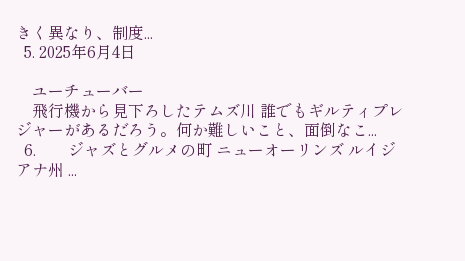きく異なり、制度...
  5. 2025年6月4日

    ユーチューバー
    飛行機から見下ろしたテムズ川 誰でもギルティプレジャーがあるだろう。何か難しいこと、面倒なこ...
  6.        ジャズとグルメの町 ニューオーリンズ ルイジアナ州 ...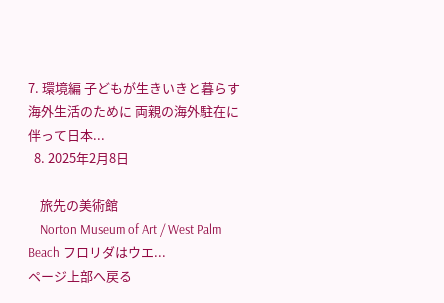7. 環境編 子どもが生きいきと暮らす海外生活のために 両親の海外駐在に伴って日本...
  8. 2025年2月8日

    旅先の美術館
    Norton Museum of Art / West Palm Beach フロリダはウエ...
ページ上部へ戻る